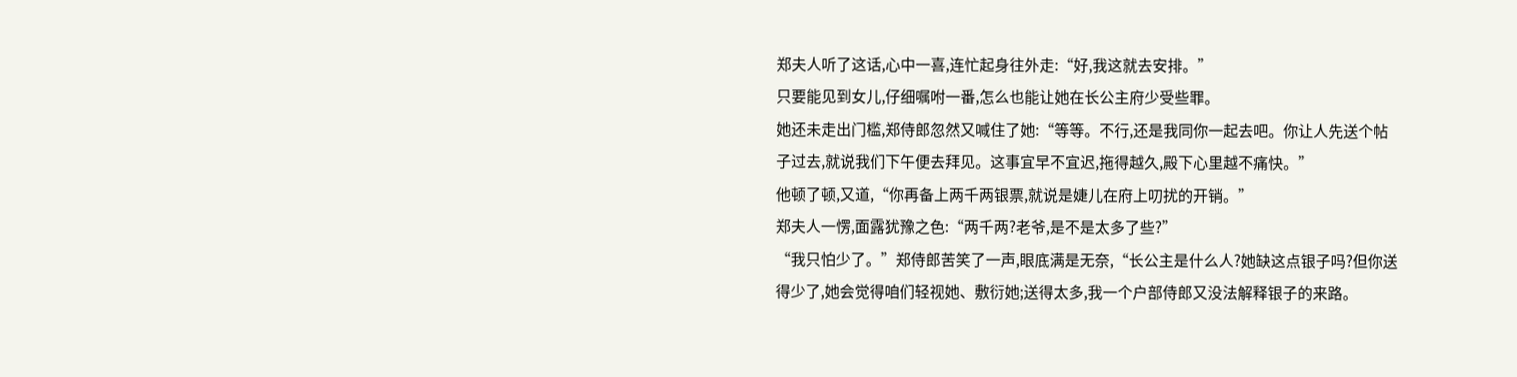郑夫人听了这话,心中一喜,连忙起身往外走:“好,我这就去安排。”
只要能见到女儿,仔细嘱咐一番,怎么也能让她在长公主府少受些罪。
她还未走出门槛,郑侍郎忽然又喊住了她:“等等。不行,还是我同你一起去吧。你让人先送个帖子过去,就说我们下午便去拜见。这事宜早不宜迟,拖得越久,殿下心里越不痛快。”
他顿了顿,又道,“你再备上两千两银票,就说是婕儿在府上叨扰的开销。”
郑夫人一愣,面露犹豫之色:“两千两?老爷,是不是太多了些?”
“我只怕少了。”郑侍郎苦笑了一声,眼底满是无奈,“长公主是什么人?她缺这点银子吗?但你送得少了,她会觉得咱们轻视她、敷衍她;送得太多,我一个户部侍郎又没法解释银子的来路。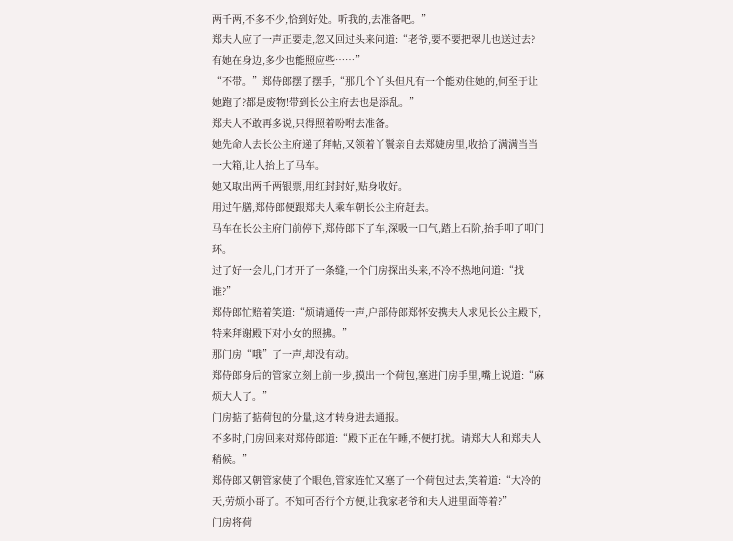两千两,不多不少,恰到好处。听我的,去准备吧。”
郑夫人应了一声正要走,忽又回过头来问道:“老爷,要不要把翠儿也送过去?有她在身边,多少也能照应些……”
“不带。”郑侍郎摆了摆手,“那几个丫头但凡有一个能劝住她的,何至于让她跑了?都是废物!带到长公主府去也是添乱。”
郑夫人不敢再多说,只得照着吩咐去准备。
她先命人去长公主府递了拜帖,又领着丫鬟亲自去郑婕房里,收拾了满满当当一大箱,让人抬上了马车。
她又取出两千两银票,用红封封好,贴身收好。
用过午膳,郑侍郎便跟郑夫人乘车朝长公主府赶去。
马车在长公主府门前停下,郑侍郎下了车,深吸一口气,踏上石阶,抬手叩了叩门环。
过了好一会儿,门才开了一条缝,一个门房探出头来,不冷不热地问道:“找谁?”
郑侍郎忙赔着笑道:“烦请通传一声,户部侍郎郑怀安携夫人求见长公主殿下,特来拜谢殿下对小女的照拂。”
那门房“哦”了一声,却没有动。
郑侍郎身后的管家立刻上前一步,摸出一个荷包,塞进门房手里,嘴上说道:“麻烦大人了。”
门房掂了掂荷包的分量,这才转身进去通报。
不多时,门房回来对郑侍郎道:“殿下正在午睡,不便打扰。请郑大人和郑夫人稍候。”
郑侍郎又朝管家使了个眼色,管家连忙又塞了一个荷包过去,笑着道:“大冷的天,劳烦小哥了。不知可否行个方便,让我家老爷和夫人进里面等着?”
门房将荷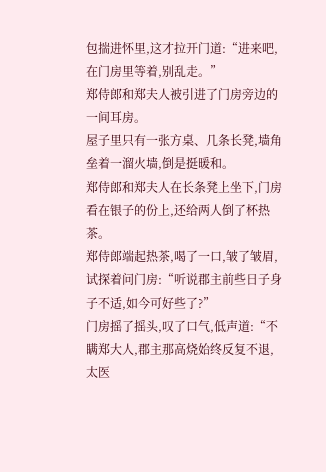包揣进怀里,这才拉开门道:“进来吧,在门房里等着,别乱走。”
郑侍郎和郑夫人被引进了门房旁边的一间耳房。
屋子里只有一张方桌、几条长凳,墙角垒着一溜火墙,倒是挺暖和。
郑侍郎和郑夫人在长条凳上坐下,门房看在银子的份上,还给两人倒了杯热茶。
郑侍郎端起热茶,喝了一口,皱了皱眉,试探着问门房:“听说郡主前些日子身子不适,如今可好些了?”
门房摇了摇头,叹了口气,低声道:“不瞒郑大人,郡主那高烧始终反复不退,太医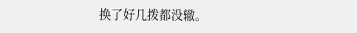换了好几拨都没辙。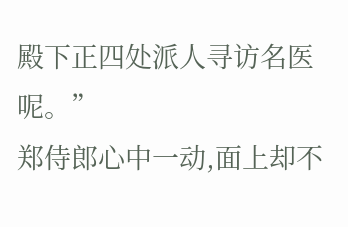殿下正四处派人寻访名医呢。”
郑侍郎心中一动,面上却不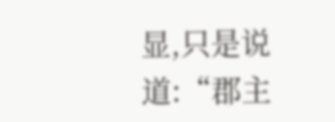显,只是说道:“郡主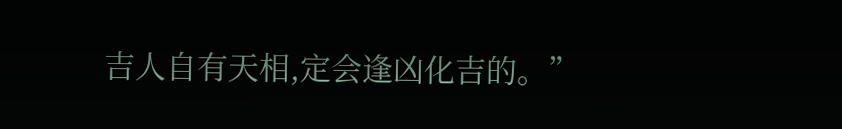吉人自有天相,定会逢凶化吉的。”